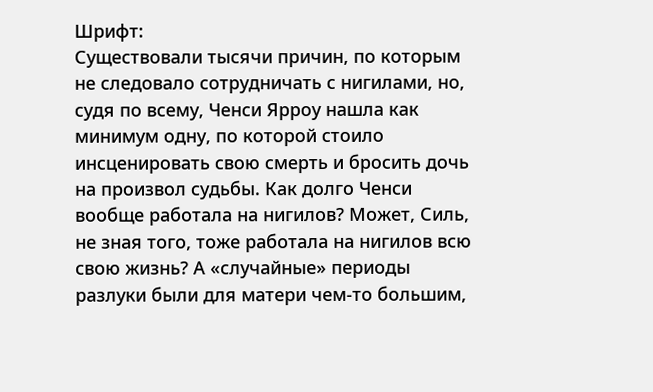Шрифт:
Существовали тысячи причин, по которым не следовало сотрудничать с нигилами, но, судя по всему, Ченси Ярроу нашла как минимум одну, по которой стоило инсценировать свою смерть и бросить дочь на произвол судьбы. Как долго Ченси вообще работала на нигилов? Может, Силь, не зная того, тоже работала на нигилов всю свою жизнь? А «случайные» периоды разлуки были для матери чем-то большим,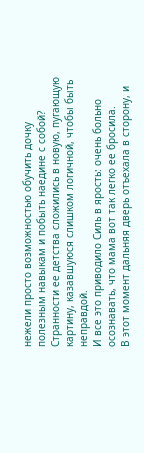нежели просто возможностью обучить дочку полезным навыкам и побыть наедине с собой? Странности ее детства сложились в новую, пугающую картину, казавшуюся слишком логичной, чтобы быть неправдой.
И все это приводило Силь в ярость: очень больно осознавать, что мама вот так легко ее бросила.
В этот момент дальняя дверь отъехала в сторону, и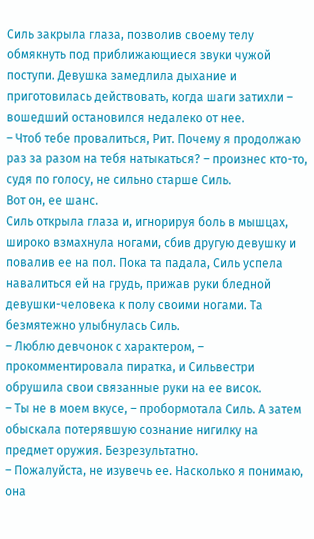Силь закрыла глаза, позволив своему телу обмякнуть под приближающиеся звуки чужой поступи. Девушка замедлила дыхание и приготовилась действовать, когда шаги затихли – вошедший остановился недалеко от нее.
– Чтоб тебе провалиться, Рит. Почему я продолжаю раз за разом на тебя натыкаться? – произнес кто-то, судя по голосу, не сильно старше Силь.
Вот он, ее шанс.
Силь открыла глаза и, игнорируя боль в мышцах, широко взмахнула ногами, сбив другую девушку и повалив ее на пол. Пока та падала, Силь успела навалиться ей на грудь, прижав руки бледной девушки-человека к полу своими ногами. Та безмятежно улыбнулась Силь.
– Люблю девчонок с характером, – прокомментировала пиратка, и Сильвестри обрушила свои связанные руки на ее висок.
– Ты не в моем вкусе, – пробормотала Силь. А затем обыскала потерявшую сознание нигилку на предмет оружия. Безрезультатно.
– Пожалуйста, не изувечь ее. Насколько я понимаю, она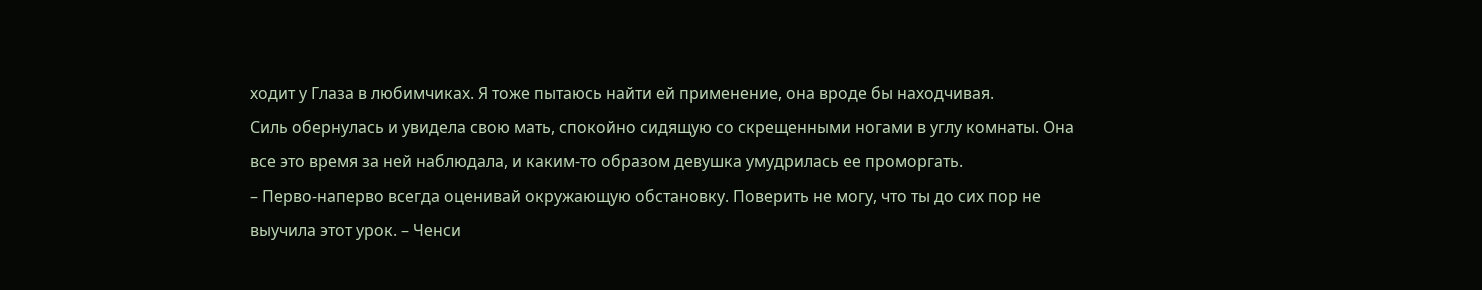ходит у Глаза в любимчиках. Я тоже пытаюсь найти ей применение, она вроде бы находчивая.
Силь обернулась и увидела свою мать, спокойно сидящую со скрещенными ногами в углу комнаты. Она все это время за ней наблюдала, и каким-то образом девушка умудрилась ее проморгать.
– Перво-наперво всегда оценивай окружающую обстановку. Поверить не могу, что ты до сих пор не выучила этот урок. – Ченси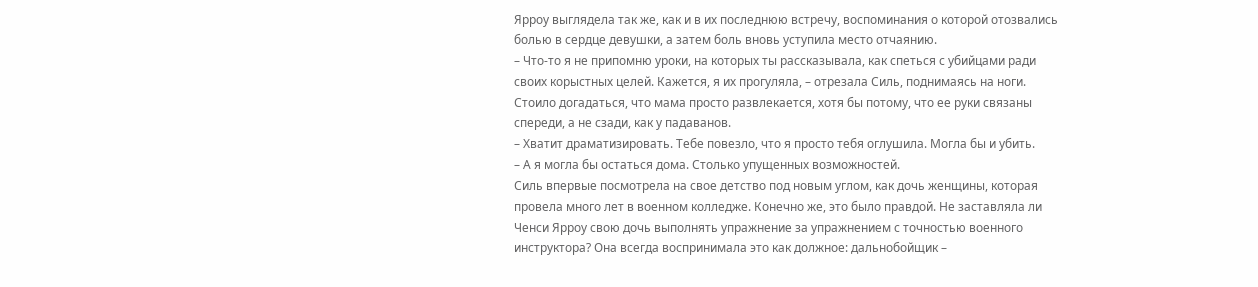Ярроу выглядела так же, как и в их последнюю встречу, воспоминания о которой отозвались болью в сердце девушки, а затем боль вновь уступила место отчаянию.
– Что-то я не припомню уроки, на которых ты рассказывала, как спеться с убийцами ради своих корыстных целей. Кажется, я их прогуляла, – отрезала Силь, поднимаясь на ноги. Стоило догадаться, что мама просто развлекается, хотя бы потому, что ее руки связаны спереди, а не сзади, как у падаванов.
– Хватит драматизировать. Тебе повезло, что я просто тебя оглушила. Могла бы и убить.
– А я могла бы остаться дома. Столько упущенных возможностей.
Силь впервые посмотрела на свое детство под новым углом, как дочь женщины, которая провела много лет в военном колледже. Конечно же, это было правдой. Не заставляла ли Ченси Ярроу свою дочь выполнять упражнение за упражнением с точностью военного инструктора? Она всегда воспринимала это как должное: дальнобойщик –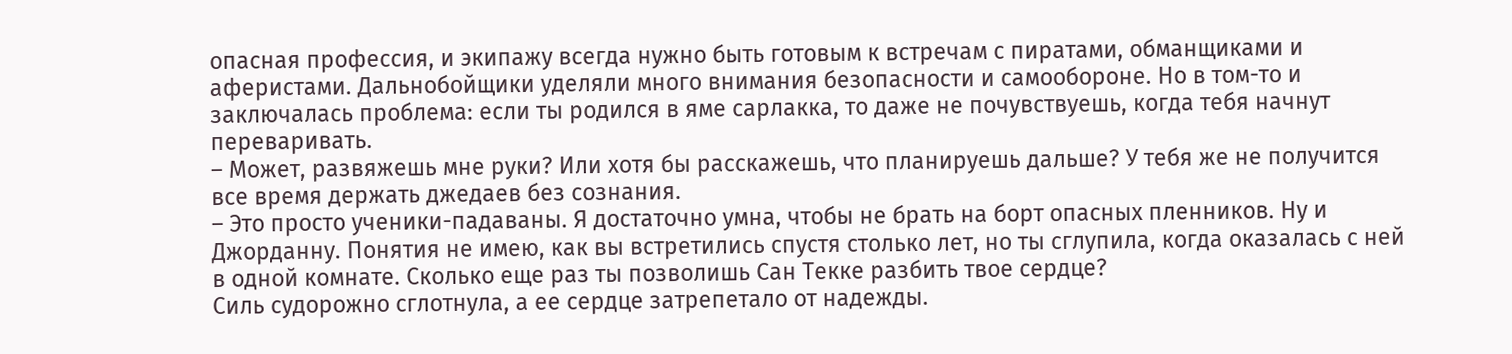опасная профессия, и экипажу всегда нужно быть готовым к встречам с пиратами, обманщиками и аферистами. Дальнобойщики уделяли много внимания безопасности и самообороне. Но в том-то и заключалась проблема: если ты родился в яме сарлакка, то даже не почувствуешь, когда тебя начнут переваривать.
– Может, развяжешь мне руки? Или хотя бы расскажешь, что планируешь дальше? У тебя же не получится все время держать джедаев без сознания.
– Это просто ученики-падаваны. Я достаточно умна, чтобы не брать на борт опасных пленников. Ну и Джорданну. Понятия не имею, как вы встретились спустя столько лет, но ты сглупила, когда оказалась с ней в одной комнате. Сколько еще раз ты позволишь Сан Текке разбить твое сердце?
Силь судорожно сглотнула, а ее сердце затрепетало от надежды.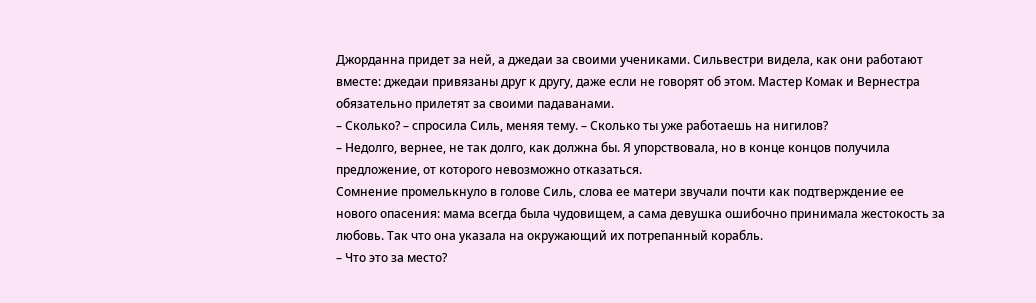Джорданна придет за ней, а джедаи за своими учениками. Сильвестри видела, как они работают вместе: джедаи привязаны друг к другу, даже если не говорят об этом. Мастер Комак и Вернестра обязательно прилетят за своими падаванами.
– Сколько? – спросила Силь, меняя тему. – Сколько ты уже работаешь на нигилов?
– Недолго, вернее, не так долго, как должна бы. Я упорствовала, но в конце концов получила предложение, от которого невозможно отказаться.
Сомнение промелькнуло в голове Силь, слова ее матери звучали почти как подтверждение ее нового опасения: мама всегда была чудовищем, а сама девушка ошибочно принимала жестокость за любовь. Так что она указала на окружающий их потрепанный корабль.
– Что это за место?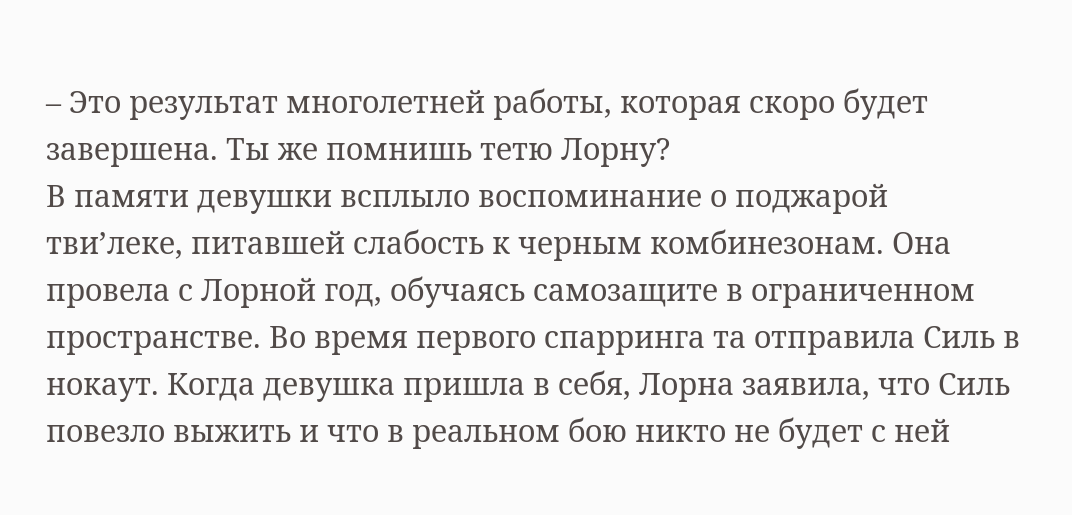– Это результат многолетней работы, которая скоро будет завершена. Ты же помнишь тетю Лорну?
В памяти девушки всплыло воспоминание о поджарой тви’леке, питавшей слабость к черным комбинезонам. Она провела с Лорной год, обучаясь самозащите в ограниченном пространстве. Во время первого спарринга та отправила Силь в нокаут. Когда девушка пришла в себя, Лорна заявила, что Силь повезло выжить и что в реальном бою никто не будет с ней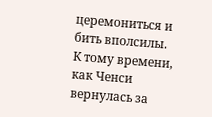церемониться и бить вполсилы. К тому времени, как Ченси вернулась за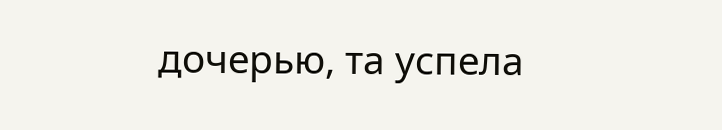дочерью, та успела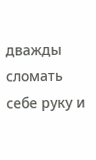дважды сломать себе руку и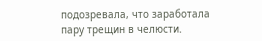подозревала, что заработала пару трещин в челюсти.